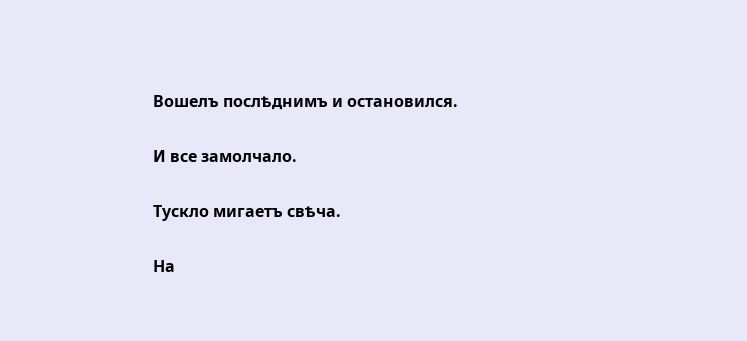Вошелъ послѣднимъ и остановился.

И все замолчало.

Тускло мигаетъ свѣча.

На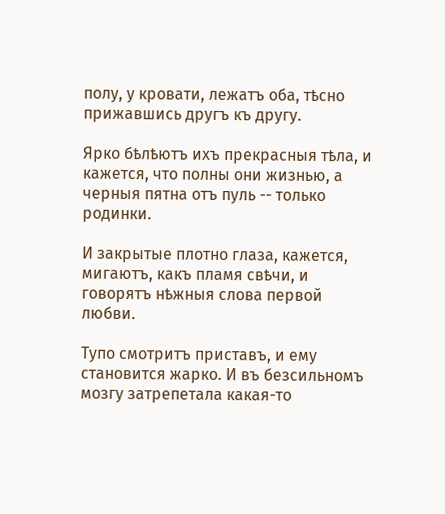полу, у кровати, лежатъ оба, тѣсно прижавшись другъ къ другу.

Ярко бѣлѣютъ ихъ прекрасныя тѣла, и кажется, что полны они жизнью, а черныя пятна отъ пуль -- только родинки.

И закрытые плотно глаза, кажется, мигаютъ, какъ пламя свѣчи, и говорятъ нѣжныя слова первой любви.

Тупо смотритъ приставъ, и ему становится жарко. И въ безсильномъ мозгу затрепетала какая-то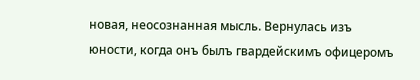новая, неосознанная мысль. Вернулась изъ юности, когда онъ былъ гвардейскимъ офицеромъ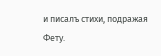и писалъ стихи, подражая Фету.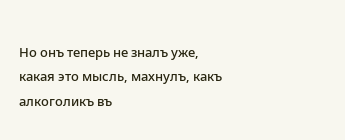Но онъ теперь не зналъ уже, какая это мысль, махнулъ, какъ алкоголикъ въ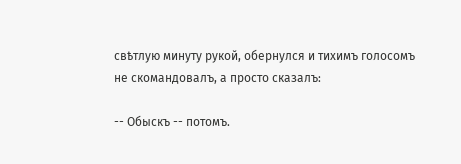свѣтлую минуту рукой, обернулся и тихимъ голосомъ не скомандовалъ, а просто сказалъ:

-- Обыскъ -- потомъ.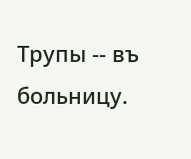Трупы -- въ больницу.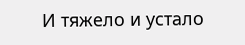И тяжело и устало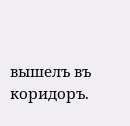вышелъ въ коридоръ.